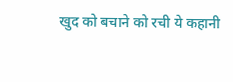खुद को बचाने को रची ये कहानी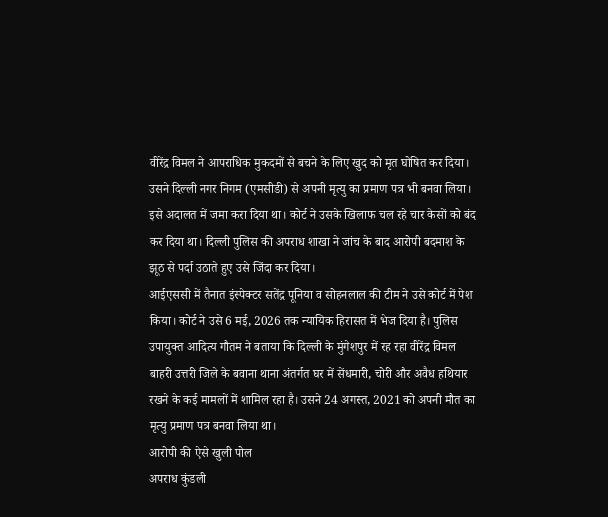वीरेंद्र विमल ने आपराधिक मुकदमों से बचने के लिए खुद को मृत घोषित कर दिया। उसने दिल्ली नगर निगम (एमसीडी) से अपनी मृत्यु का प्रमाण पत्र भी बनवा लिया। इसे अदालत में जमा करा दिया था। कोर्ट ने उसके खिलाफ चल रहे चार केसों को बंद कर दिया था। दिल्ली पुलिस की अपराध शाखा ने जांच के बाद आरोपी बदमाश के झूठ से पर्दा उठाते हुए उसे जिंदा कर दिया।
आईएससी में तैनात इंस्पेक्टर सतेंद्र पूनिया व सोहनलाल की टीम ने उसे कोर्ट में पेश किया। कोर्ट ने उसे 6 मई, 2026 तक न्यायिक हिरासत में भेज दिया है। पुलिस उपायुक्त आदित्य गौतम ने बताया कि दिल्ली के मुंगेशपुर में रह रहा वीरेंद्र विमल बाहरी उत्तरी जिले के बवाना थाना अंतर्गत घर में सेंधमारी, चोरी और अवैध हथियार रखने के कई मामलों में शामिल रहा है। उसने 24 अगस्त, 2021 को अपनी मौत का मृत्यु प्रमाण पत्र बनवा लिया था।
आरोपी की ऐसे खुली पोल
अपराध कुंडली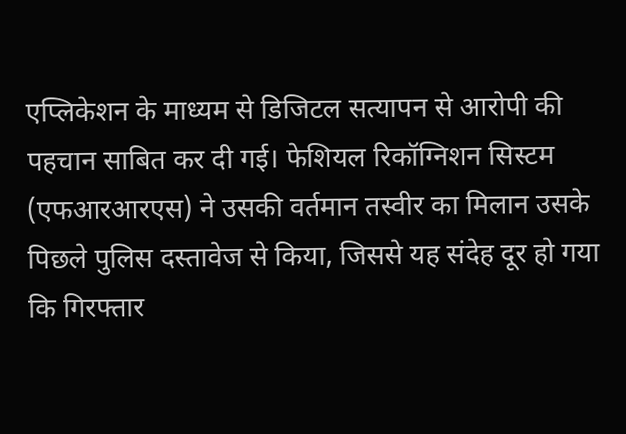एप्लिकेशन के माध्यम से डिजिटल सत्यापन से आरोपी की पहचान साबित कर दी गई। फेशियल रिकॉग्निशन सिस्टम (एफआरआरएस) ने उसकी वर्तमान तस्वीर का मिलान उसके पिछले पुलिस दस्तावेज से किया, जिससे यह संदेह दूर हो गया कि गिरफ्तार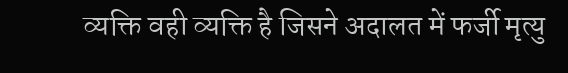व्यक्ति वही व्यक्ति है जिसने अदालत में फर्जी मृत्यु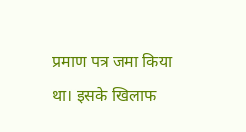प्रमाण पत्र जमा किया था। इसके खिलाफ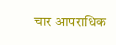चार आपराधिक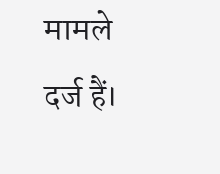मामले दर्ज हैं।